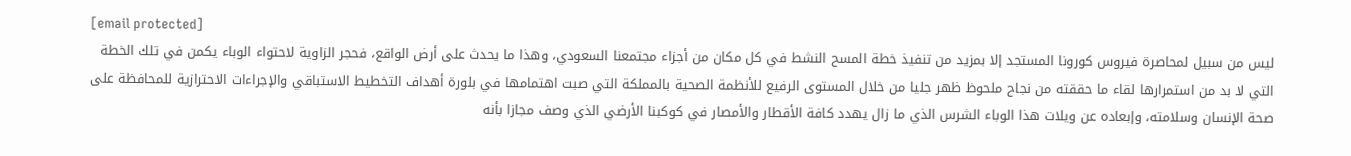[email protected]
ليس من سبيل لمحاصرة فيروس كورونا المستجد إلا بمزيد من تنفيذ خطة المسح النشط في كل مكان من أجزاء مجتمعنا السعودي، وهذا ما يحدث على أرض الواقع، فحجر الزاوية لاحتواء الوباء يكمن في تلك الخطة التي لا بد من استمرارها لقاء ما حققته من نجاح ملحوظ ظهر جليا من خلال المستوى الرفيع للأنظمة الصحية بالمملكة التي صبت اهتمامها في بلورة أهداف التخطيط الاستباقي والإجراءات الاحترازية للمحافظة على صحة الإنسان وسلامته، وإبعاده عن ويلات هذا الوباء الشرس الذي ما زال يهدد كافة الأقطار والأمصار في كوكبنا الأرضي الذي وصف مجازا بأنه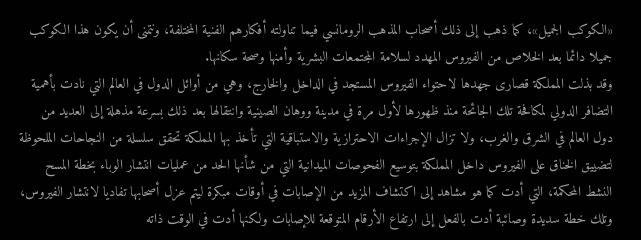«الكوكب الجميل»، كما ذهب إلى ذلك أصحاب المذهب الرومانسي فيما تناولته أفكارهم الفنية المختلفة، ونتمنى أن يكون هذا الكوكب جميلا دائما بعد الخلاص من الفيروس المهدد لسلامة المجتمعات البشرية وأمنها وصحة سكانها.
وقد بذلت المملكة قصارى جهدها لاحتواء الفيروس المستجد في الداخل والخارج، وهي من أوائل الدول في العالم التي نادت بأهمية التضافر الدولي لمكافحة تلك الجائحة منذ ظهورها لأول مرة في مدينة ووهان الصينية وانتقالها بعد ذلك بسرعة مذهلة إلى العديد من دول العالم في الشرق والغرب، ولا تزال الإجراءات الاحترازية والاستباقية التي تأخذ بها المملكة تحقق سلسلة من النجاحات الملحوظة لتضييق الخناق على الفيروس داخل المملكة بتوسيع الفحوصات الميدانية التي من شأنها الحد من عمليات انتشار الوباء بخطة المسح النشط المحكمة، التي أدت كما هو مشاهد إلى اكتشاف المزيد من الإصابات في أوقات مبكرة ليتم عزل أصحابها تفاديا لانتشار الفيروس، وتلك خطة سديدة وصائبة أدت بالفعل إلى ارتفاع الأرقام المتوقعة للإصابات ولكنها أدت في الوقت ذاته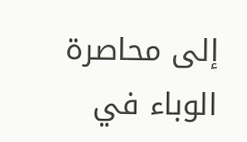إلى محاصرة الوباء في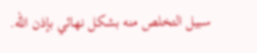سبيل التخلص منه بشكل نهائي بإذن الله.